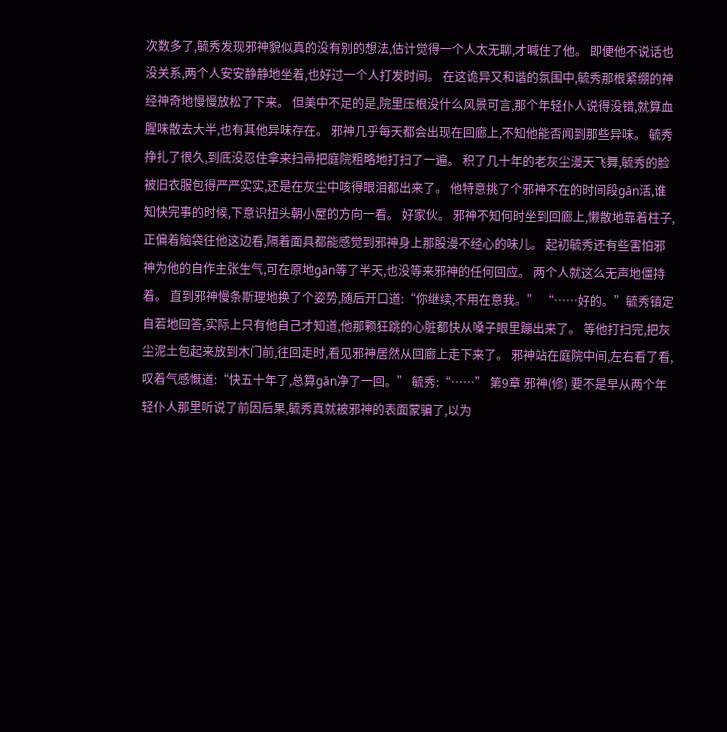次数多了,毓秀发现邪神貌似真的没有别的想法,估计觉得一个人太无聊,才喊住了他。 即便他不说话也没关系,两个人安安静静地坐着,也好过一个人打发时间。 在这诡异又和谐的氛围中,毓秀那根紧绷的神经神奇地慢慢放松了下来。 但美中不足的是,院里压根没什么风景可言,那个年轻仆人说得没错,就算血腥味散去大半,也有其他异味存在。 邪神几乎每天都会出现在回廊上,不知他能否闻到那些异味。 毓秀挣扎了很久,到底没忍住拿来扫帚把庭院粗略地打扫了一遍。 积了几十年的老灰尘漫天飞舞,毓秀的脸被旧衣服包得严严实实,还是在灰尘中咳得眼泪都出来了。 他特意挑了个邪神不在的时间段gān活,谁知快完事的时候,下意识扭头朝小屋的方向一看。 好家伙。 邪神不知何时坐到回廊上,懒散地靠着柱子,正偏着脑袋往他这边看,隔着面具都能感觉到邪神身上那股漫不经心的味儿。 起初毓秀还有些害怕邪神为他的自作主张生气,可在原地gān等了半天,也没等来邪神的任何回应。 两个人就这么无声地僵持着。 直到邪神慢条斯理地换了个姿势,随后开口道:“你继续,不用在意我。” “……好的。”毓秀镇定自若地回答,实际上只有他自己才知道,他那颗狂跳的心脏都快从嗓子眼里蹦出来了。 等他打扫完,把灰尘泥土包起来放到木门前,往回走时,看见邪神居然从回廊上走下来了。 邪神站在庭院中间,左右看了看,叹着气感慨道:“快五十年了,总算gān净了一回。” 毓秀:“……” 第9章 邪神(修) 要不是早从两个年轻仆人那里听说了前因后果,毓秀真就被邪神的表面蒙骗了,以为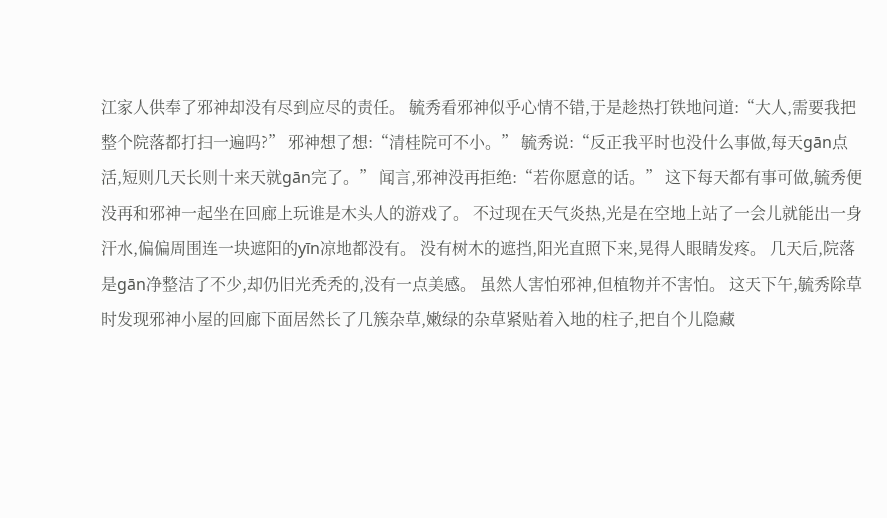江家人供奉了邪神却没有尽到应尽的责任。 毓秀看邪神似乎心情不错,于是趁热打铁地问道:“大人,需要我把整个院落都打扫一遍吗?” 邪神想了想:“清桂院可不小。” 毓秀说:“反正我平时也没什么事做,每天gān点活,短则几天长则十来天就gān完了。” 闻言,邪神没再拒绝:“若你愿意的话。” 这下每天都有事可做,毓秀便没再和邪神一起坐在回廊上玩谁是木头人的游戏了。 不过现在天气炎热,光是在空地上站了一会儿就能出一身汗水,偏偏周围连一块遮阳的yīn凉地都没有。 没有树木的遮挡,阳光直照下来,晃得人眼睛发疼。 几天后,院落是gān净整洁了不少,却仍旧光秃秃的,没有一点美感。 虽然人害怕邪神,但植物并不害怕。 这天下午,毓秀除草时发现邪神小屋的回廊下面居然长了几簇杂草,嫩绿的杂草紧贴着入地的柱子,把自个儿隐藏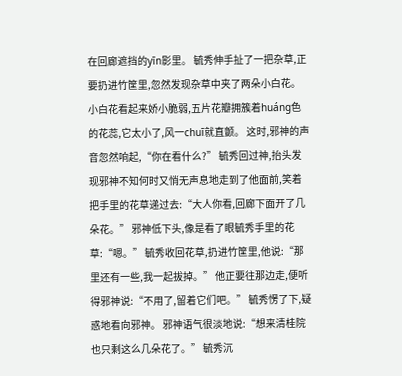在回廊遮挡的yīn影里。 毓秀伸手扯了一把杂草,正要扔进竹筐里,忽然发现杂草中夹了两朵小白花。 小白花看起来娇小脆弱,五片花瓣拥簇着huáng色的花蕊,它太小了,风一chuī就直颤。 这时,邪神的声音忽然响起,“你在看什么?” 毓秀回过神,抬头发现邪神不知何时又悄无声息地走到了他面前,笑着把手里的花草递过去:“大人你看,回廊下面开了几朵花。” 邪神低下头,像是看了眼毓秀手里的花草:“嗯。” 毓秀收回花草,扔进竹筐里,他说:“那里还有一些,我一起拔掉。” 他正要往那边走,便听得邪神说:“不用了,留着它们吧。” 毓秀愣了下,疑惑地看向邪神。 邪神语气很淡地说:“想来清桂院也只剩这么几朵花了。” 毓秀沉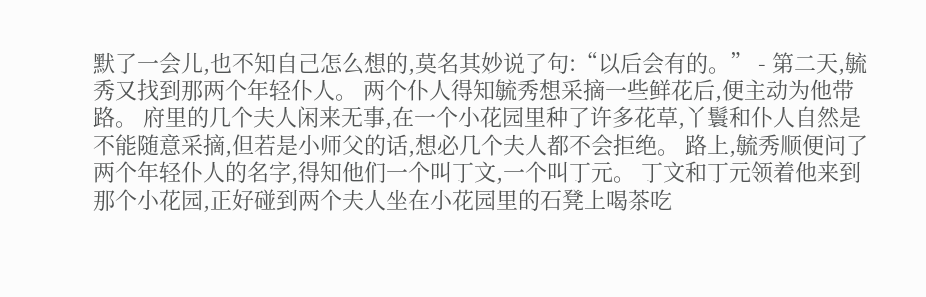默了一会儿,也不知自己怎么想的,莫名其妙说了句:“以后会有的。” - 第二天,毓秀又找到那两个年轻仆人。 两个仆人得知毓秀想采摘一些鲜花后,便主动为他带路。 府里的几个夫人闲来无事,在一个小花园里种了许多花草,丫鬟和仆人自然是不能随意采摘,但若是小师父的话,想必几个夫人都不会拒绝。 路上,毓秀顺便问了两个年轻仆人的名字,得知他们一个叫丁文,一个叫丁元。 丁文和丁元领着他来到那个小花园,正好碰到两个夫人坐在小花园里的石凳上喝茶吃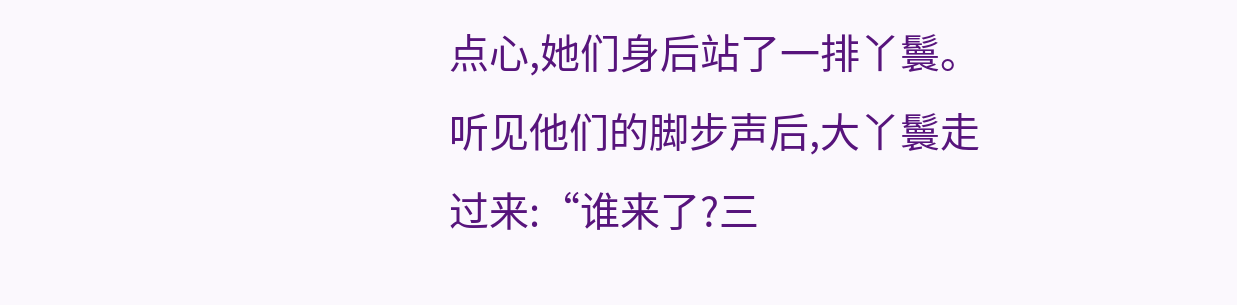点心,她们身后站了一排丫鬟。 听见他们的脚步声后,大丫鬟走过来:“谁来了?三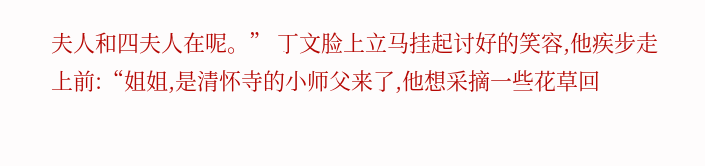夫人和四夫人在呢。” 丁文脸上立马挂起讨好的笑容,他疾步走上前:“姐姐,是清怀寺的小师父来了,他想采摘一些花草回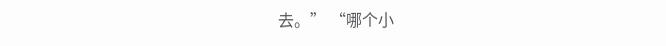去。” “哪个小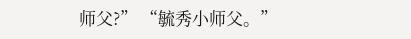师父?” “毓秀小师父。”